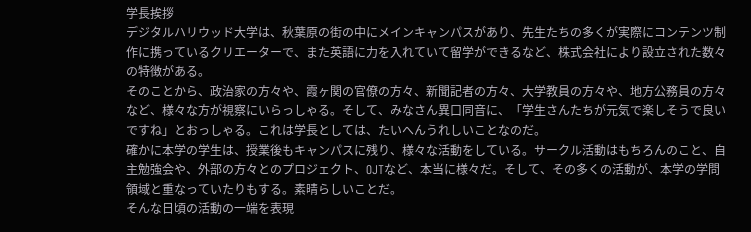学長挨拶
デジタルハリウッド大学は、秋葉原の街の中にメインキャンパスがあり、先生たちの多くが実際にコンテンツ制作に携っているクリエーターで、また英語に力を入れていて留学ができるなど、株式会社により設立された数々の特徴がある。
そのことから、政治家の方々や、霞ヶ関の官僚の方々、新聞記者の方々、大学教員の方々や、地方公務員の方々など、様々な方が視察にいらっしゃる。そして、みなさん異口同音に、「学生さんたちが元気で楽しそうで良いですね」とおっしゃる。これは学長としては、たいへんうれしいことなのだ。
確かに本学の学生は、授業後もキャンパスに残り、様々な活動をしている。サークル活動はもちろんのこと、自主勉強会や、外部の方々とのプロジェクト、OJTなど、本当に様々だ。そして、その多くの活動が、本学の学問領域と重なっていたりもする。素晴らしいことだ。
そんな日頃の活動の一端を表現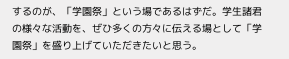するのが、「学園祭」という場であるはずだ。学生諸君の様々な活動を、ぜひ多くの方々に伝える場として「学園祭」を盛り上げていただきたいと思う。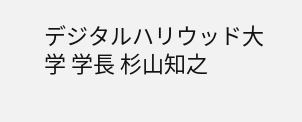デジタルハリウッド大学 学長 杉山知之